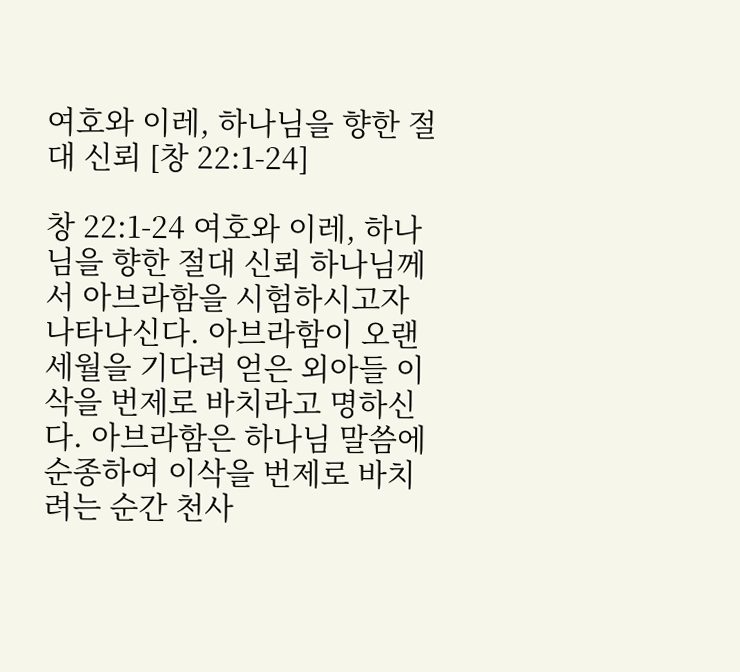여호와 이레, 하나님을 향한 절대 신뢰 [창 22:1-24]

창 22:1-24 여호와 이레, 하나님을 향한 절대 신뢰 하나님께서 아브라함을 시험하시고자 나타나신다. 아브라함이 오랜 세월을 기다려 얻은 외아들 이삭을 번제로 바치라고 명하신다. 아브라함은 하나님 말씀에 순종하여 이삭을 번제로 바치려는 순간 천사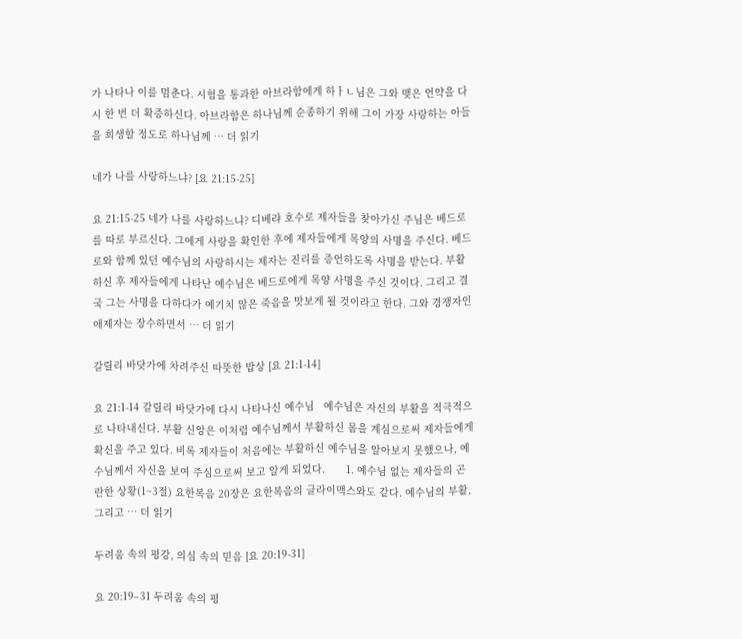가 나타나 이를 멈춘다. 시험을 통과한 아브라함에게 하ㅏㄴ님은 그와 맺은 언약을 다시 한 번 더 확증하신다. 아브라함은 하나님께 순종하기 위해 그이 가장 사랑하는 아들을 희생할 정도로 하나님께 … 더 읽기

네가 나를 사랑하느냐? [요 21:15-25]

요 21:15-25 네가 나를 사랑하느냐? 디베랴 호수로 제자들을 찾아가신 주님은 베드로를 따로 부르신다. 그에게 사랑을 확인한 후에 제자들에게 목양의 사명을 주신다. 베드로와 함께 있던 예수님의 사랑하시는 제자는 진리를 증언하도록 사명을 받는다. 부활하신 후 제자들에게 나타난 예수님은 베드로에게 목양 사명을 주신 것이다. 그리고 결국 그는 사명을 다하다가 예기치 않은 죽음을 맛보게 될 것이라고 한다. 그와 경쟁자인 애제자는 장수하면서 … 더 읽기

갈릴리 바닷가에 차려주신 따뜻한 밥상 [요 21:1-14]

요 21:1-14 갈릴리 바닷가에 다시 나타나신 예수님   예수님은 자신의 부활을 적극적으로 나타내신다. 부활 신앙은 이처럼 예수님께서 부활하신 몸을 계심으로써 제자들에게 확신을 주고 있다. 비록 제자들이 처음에는 부활하신 예수님을 알아보지 못했으나, 예수님께서 자신을 보여 주심으로써 보고 알게 되었다.       1. 예수님 없는 제자들의 곤란한 상황(1~3절) 요한복음 20장은 요한복음의 클라이맥스와도 같다. 예수님의 부활, 그리고 … 더 읽기

두려움 속의 평강, 의심 속의 믿음 [요 20:19-31]

요 20:19–31 두려움 속의 평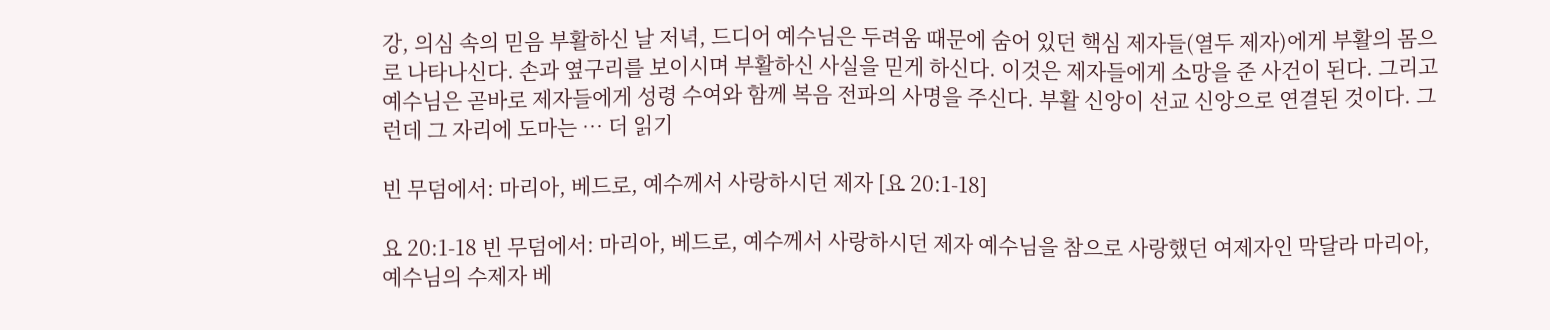강, 의심 속의 믿음 부활하신 날 저녁, 드디어 예수님은 두려움 때문에 숨어 있던 핵심 제자들(열두 제자)에게 부활의 몸으로 나타나신다. 손과 옆구리를 보이시며 부활하신 사실을 믿게 하신다. 이것은 제자들에게 소망을 준 사건이 된다. 그리고 예수님은 곧바로 제자들에게 성령 수여와 함께 복음 전파의 사명을 주신다. 부활 신앙이 선교 신앙으로 연결된 것이다. 그런데 그 자리에 도마는 … 더 읽기

빈 무덤에서: 마리아, 베드로, 예수께서 사랑하시던 제자 [요 20:1-18]

요 20:1-18 빈 무덤에서: 마리아, 베드로, 예수께서 사랑하시던 제자 예수님을 참으로 사랑했던 여제자인 막달라 마리아, 예수님의 수제자 베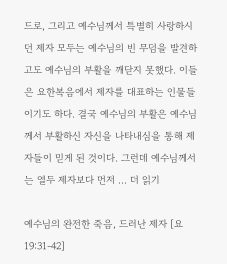드로, 그리고 예수님께서 특별히 사랑하시던 제자 모두는 예수님의 빈 무덤을 발견하고도 예수님의 부활을 깨닫지 못했다. 이들은 요한복음에서 제자를 대표하는 인물들이기도 하다. 결국 예수님의 부활은 예수님께서 부활하신 자신을 나타내심을 통해 제자들이 믿게 된 것이다. 그런데 예수님께서는 열두 제자보다 먼저 … 더 읽기

예수님의 완전한 죽음, 드러난 제자 [요 19:31-42]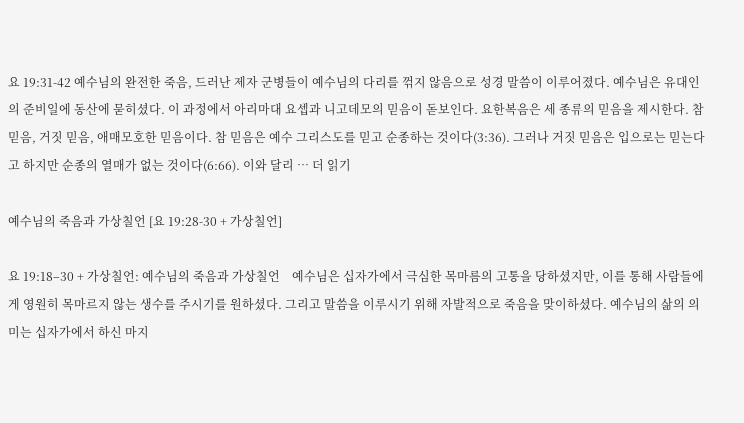요 19:31-42 예수님의 완전한 죽음, 드러난 제자 군병들이 예수님의 다리를 꺾지 않음으로 성경 말씀이 이루어졌다. 예수님은 유대인의 준비일에 동산에 묻히셨다. 이 과정에서 아리마대 요셉과 니고데모의 믿음이 돋보인다. 요한복음은 세 종류의 믿음을 제시한다. 참 믿음, 거짓 믿음, 애매모호한 믿음이다. 참 믿음은 예수 그리스도를 믿고 순종하는 것이다(3:36). 그러나 거짓 믿음은 입으로는 믿는다고 하지만 순종의 열매가 없는 것이다(6:66). 이와 달리 … 더 읽기

예수님의 죽음과 가상칠언 [요 19:28-30 + 가상칠언]

요 19:18–30 + 가상칠언: 예수님의 죽음과 가상칠언    예수님은 십자가에서 극심한 목마름의 고통을 당하셨지만, 이를 통해 사람들에게 영원히 목마르지 않는 생수를 주시기를 원하셨다. 그리고 말씀을 이루시기 위해 자발적으로 죽음을 맞이하셨다. 예수님의 삶의 의미는 십자가에서 하신 마지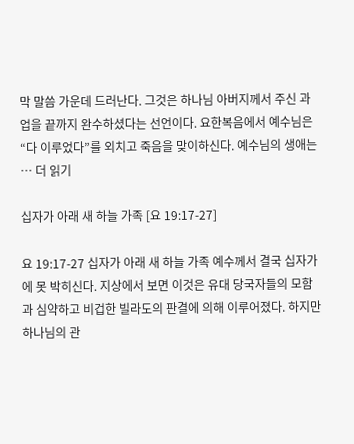막 말씀 가운데 드러난다. 그것은 하나님 아버지께서 주신 과업을 끝까지 완수하셨다는 선언이다. 요한복음에서 예수님은 “다 이루었다”를 외치고 죽음을 맞이하신다. 예수님의 생애는 … 더 읽기

십자가 아래 새 하늘 가족 [요 19:17-27]

요 19:17-27 십자가 아래 새 하늘 가족 예수께서 결국 십자가에 못 박히신다. 지상에서 보면 이것은 유대 당국자들의 모함과 심약하고 비겁한 빌라도의 판결에 의해 이루어졌다. 하지만 하나님의 관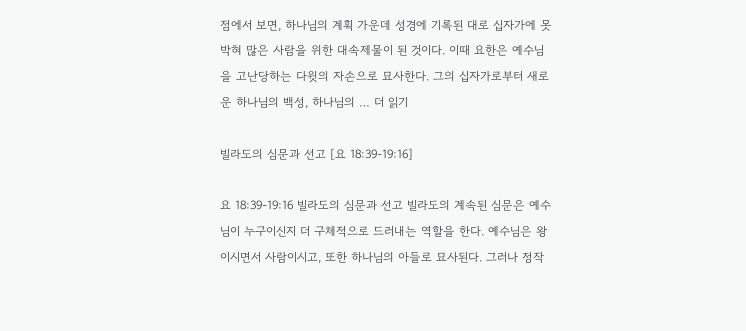점에서 보면, 하나님의 계획 가운데 성경에 기록된 대로 십자가에 못 박혀 많은 사람을 위한 대속제물이 된 것이다. 이때 요한은 예수님을 고난당하는 다윗의 자손으로 묘사한다. 그의 십자가로부터 새로운 하나님의 백성, 하나님의 … 더 읽기

빌라도의 심문과 선고 [요 18:39-19:16]

요 18:39-19:16 빌라도의 심문과 선고 빌라도의 계속된 심문은 예수님이 누구이신지 더 구체적으로 드러내는 역할을 한다. 예수님은 왕이시면서 사람이시고, 또한 하나님의 아들로 묘사된다. 그러나 정작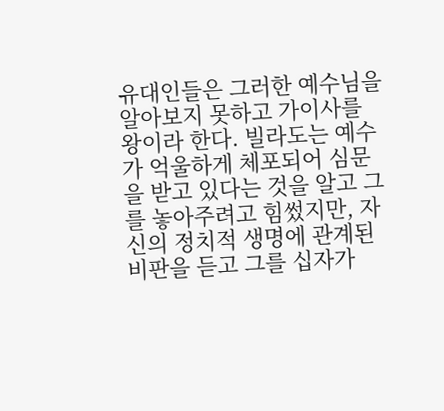유대인들은 그러한 예수님을 알아보지 못하고 가이사를 왕이라 한다. 빌라도는 예수가 억울하게 체포되어 심문을 받고 있다는 것을 알고 그를 놓아주려고 힘썼지만, 자신의 정치적 생명에 관계된 비판을 듣고 그를 십자가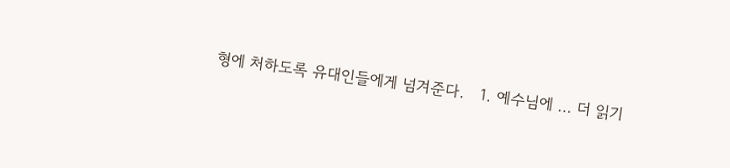형에 처하도록 유대인들에게 넘겨준다.   1. 예수님에 … 더 읽기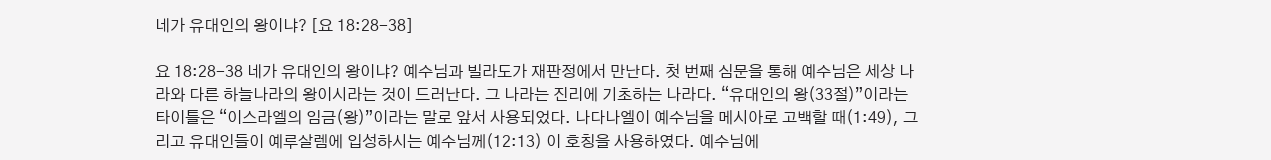네가 유대인의 왕이냐? [요 18:28-38]

요 18:28-38 네가 유대인의 왕이냐? 예수님과 빌라도가 재판정에서 만난다. 첫 번째 심문을 통해 예수님은 세상 나라와 다른 하늘나라의 왕이시라는 것이 드러난다. 그 나라는 진리에 기초하는 나라다. “유대인의 왕(33절)”이라는 타이틀은 “이스라엘의 임금(왕)”이라는 말로 앞서 사용되었다. 나다나엘이 예수님을 메시아로 고백할 때(1:49), 그리고 유대인들이 예루살렘에 입성하시는 예수님께(12:13) 이 호칭을 사용하였다. 예수님에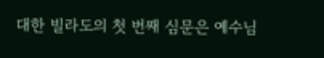대한 빌라도의 첫 번째 심문은 예수님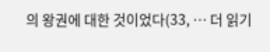의 왕권에 대한 것이었다(33, … 더 읽기